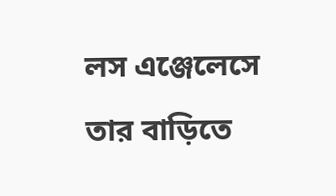লস এঞ্জেলেসে তার বাড়িতে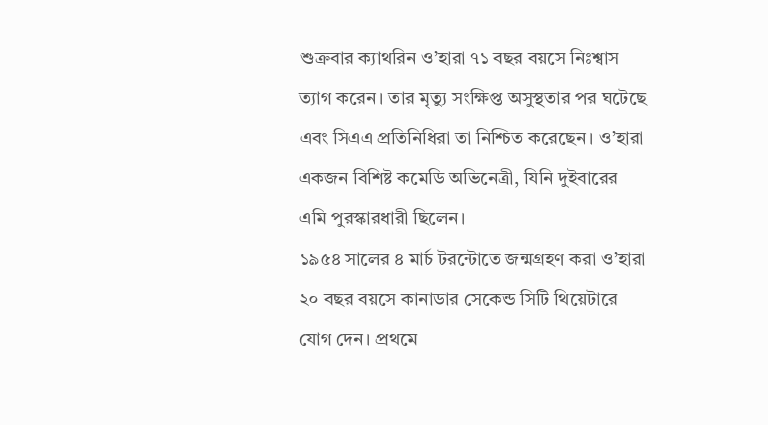শুক্রবার ক্যাথরিন ও’হারা ৭১ বছর বয়সে নিঃশ্বাস ত্যাগ করেন। তার মৃত্যু সংক্ষিপ্ত অসুস্থতার পর ঘটেছে এবং সিএএ প্রতিনিধিরা তা নিশ্চিত করেছেন। ও’হারা একজন বিশিষ্ট কমেডি অভিনেত্রী, যিনি দুইবারের এমি পুরস্কারধারী ছিলেন।
১৯৫৪ সালের ৪ মার্চ টরন্টোতে জন্মগ্রহণ করা ও’হারা ২০ বছর বয়সে কানাডার সেকেন্ড সিটি থিয়েটারে যোগ দেন। প্রথমে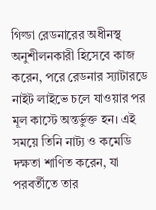গিল্ডা রেডনারের অধীনস্থ অনুশীলনকারী হিসেবে কাজ করেন, পরে রেডনার স্যাটারডে নাইট লাইভে চলে যাওয়ার পর মূল কাস্টে অন্তর্ভুক্ত হন। এই সময়ে তিনি নাট্য ও কমেডি দক্ষতা শাণিত করেন, যা পরবর্তীতে তার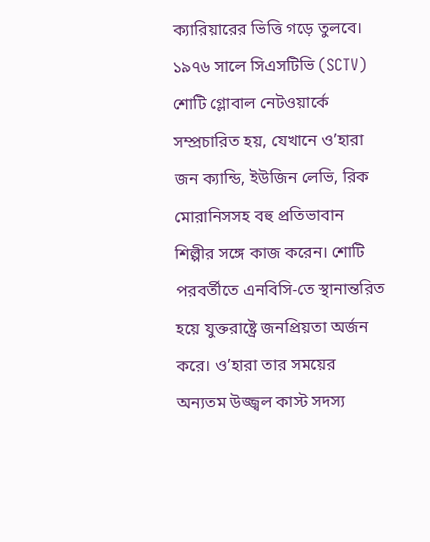ক্যারিয়ারের ভিত্তি গড়ে তুলবে।
১৯৭৬ সালে সিএসটিভি (SCTV) শোটি গ্লোবাল নেটওয়ার্কে সম্প্রচারিত হয়, যেখানে ও’হারা জন ক্যান্ডি, ইউজিন লেভি, রিক মোরানিসসহ বহু প্রতিভাবান শিল্পীর সঙ্গে কাজ করেন। শোটি পরবর্তীতে এনবিসি-তে স্থানান্তরিত হয়ে যুক্তরাষ্ট্রে জনপ্রিয়তা অর্জন করে। ও’হারা তার সময়ের অন্যতম উজ্জ্বল কাস্ট সদস্য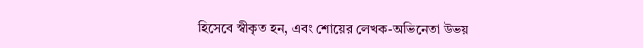হিসেবে স্বীকৃত হন, এবং শোয়ের লেখক-অভিনেতা উভয়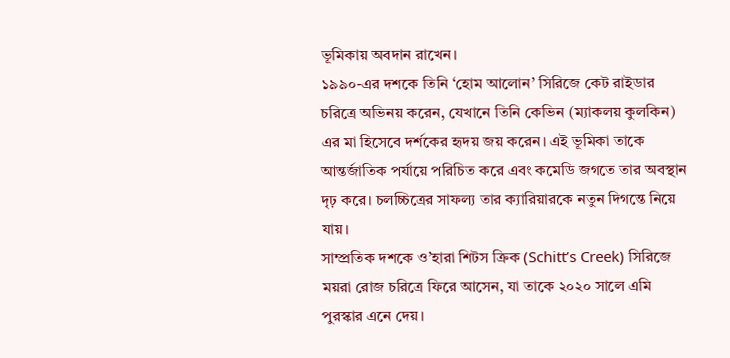ভূমিকায় অবদান রাখেন।
১৯৯০-এর দশকে তিনি ‘হোম আলোন’ সিরিজে কেট রাইডার চরিত্রে অভিনয় করেন, যেখানে তিনি কেভিন (ম্যাকলয় কুলকিন) এর মা হিসেবে দর্শকের হৃদয় জয় করেন। এই ভূমিকা তাকে আন্তর্জাতিক পর্যায়ে পরিচিত করে এবং কমেডি জগতে তার অবস্থান দৃঢ় করে। চলচ্চিত্রের সাফল্য তার ক্যারিয়ারকে নতুন দিগন্তে নিয়ে যায়।
সাম্প্রতিক দশকে ও’হারা শিটস ক্রিক (Schitt’s Creek) সিরিজে ময়রা রোজ চরিত্রে ফিরে আসেন, যা তাকে ২০২০ সালে এমি পুরস্কার এনে দেয়।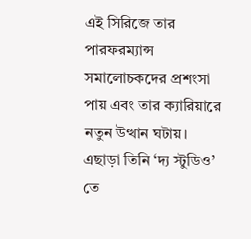এই সিরিজে তার পারফরম্যান্স সমালোচকদের প্রশংসা পায় এবং তার ক্যারিয়ারে নতুন উত্থান ঘটায়। এছাড়া তিনি ‘দ্য স্টুডিও’ তে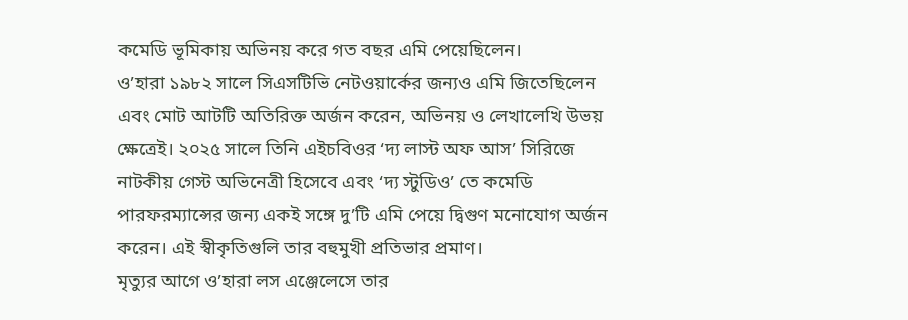কমেডি ভূমিকায় অভিনয় করে গত বছর এমি পেয়েছিলেন।
ও’হারা ১৯৮২ সালে সিএসটিভি নেটওয়ার্কের জন্যও এমি জিতেছিলেন এবং মোট আটটি অতিরিক্ত অর্জন করেন, অভিনয় ও লেখালেখি উভয় ক্ষেত্রেই। ২০২৫ সালে তিনি এইচবিওর ‘দ্য লাস্ট অফ আস’ সিরিজে নাটকীয় গেস্ট অভিনেত্রী হিসেবে এবং ‘দ্য স্টুডিও’ তে কমেডি পারফরম্যান্সের জন্য একই সঙ্গে দু’টি এমি পেয়ে দ্বিগুণ মনোযোগ অর্জন করেন। এই স্বীকৃতিগুলি তার বহুমুখী প্রতিভার প্রমাণ।
মৃত্যুর আগে ও’হারা লস এঞ্জেলেসে তার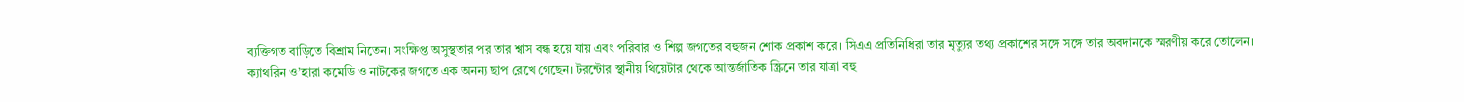ব্যক্তিগত বাড়িতে বিশ্রাম নিতেন। সংক্ষিপ্ত অসুস্থতার পর তার শ্বাস বন্ধ হয়ে যায় এবং পরিবার ও শিল্প জগতের বহুজন শোক প্রকাশ করে। সিএএ প্রতিনিধিরা তার মৃত্যুর তথ্য প্রকাশের সঙ্গে সঙ্গে তার অবদানকে স্মরণীয় করে তোলেন।
ক্যাথরিন ও’হারা কমেডি ও নাটকের জগতে এক অনন্য ছাপ রেখে গেছেন। টরন্টোর স্থানীয় থিয়েটার থেকে আন্তর্জাতিক স্ক্রিনে তার যাত্রা বহু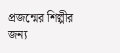প্রজন্মের শিল্পীর জন্য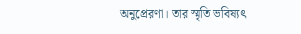অনুপ্রেরণা। তার স্মৃতি ভবিষ্যৎ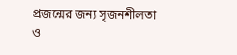প্রজন্মের জন্য সৃজনশীলতা ও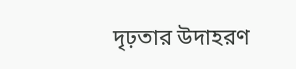দৃঢ়তার উদাহরণ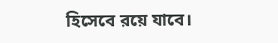হিসেবে রয়ে যাবে।